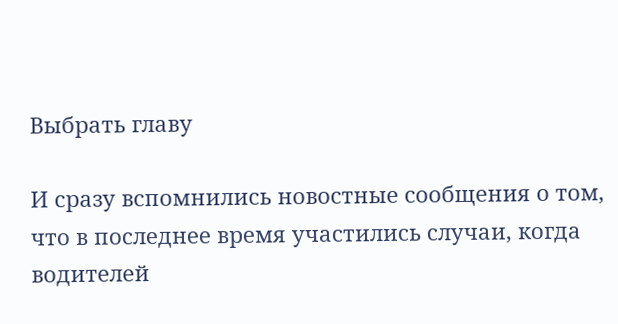Выбрать главу

И сразу вспомнились новостные сообщения о том, что в последнее время участились случаи, когда водителей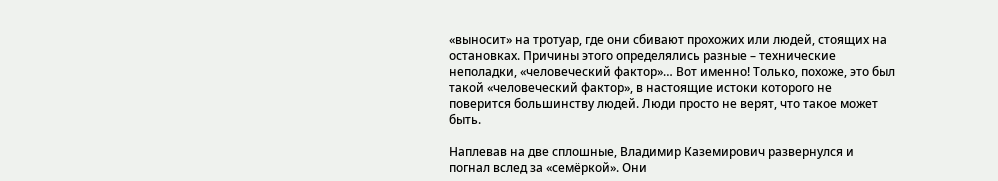«выносит» на тротуар, где они сбивают прохожих или людей, стоящих на остановках. Причины этого определялись разные – технические неполадки, «человеческий фактор»… Вот именно! Только, похоже, это был такой «человеческий фактор», в настоящие истоки которого не поверится большинству людей. Люди просто не верят, что такое может быть.

Наплевав на две сплошные, Владимир Каземирович развернулся и погнал вслед за «семёркой». Они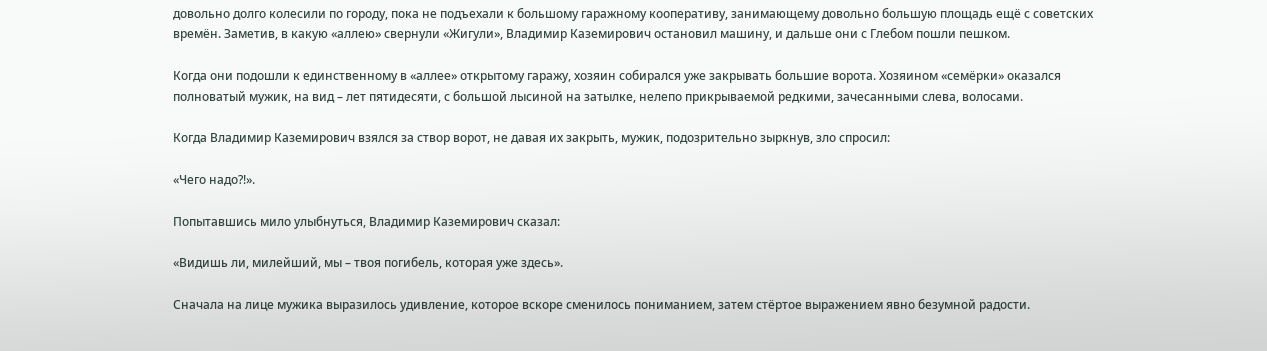довольно долго колесили по городу, пока не подъехали к большому гаражному кооперативу, занимающему довольно большую площадь ещё с советских времён. Заметив, в какую «аллею» свернули «Жигули», Владимир Каземирович остановил машину, и дальше они с Глебом пошли пешком.

Когда они подошли к единственному в «аллее» открытому гаражу, хозяин собирался уже закрывать большие ворота. Хозяином «семёрки» оказался полноватый мужик, на вид – лет пятидесяти, с большой лысиной на затылке, нелепо прикрываемой редкими, зачесанными слева, волосами.

Когда Владимир Каземирович взялся за створ ворот, не давая их закрыть, мужик, подозрительно зыркнув, зло спросил:

«Чего надо?!».

Попытавшись мило улыбнуться, Владимир Каземирович сказал:

«Видишь ли, милейший, мы – твоя погибель, которая уже здесь».

Сначала на лице мужика выразилось удивление, которое вскоре сменилось пониманием, затем стёртое выражением явно безумной радости.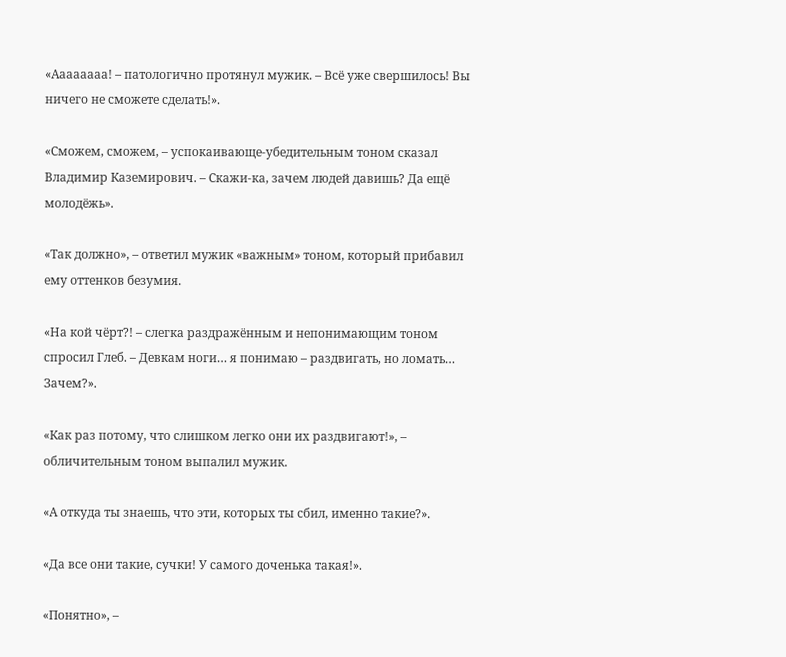«Аааааааа! – патологично протянул мужик. – Всё уже свершилось! Вы ничего не сможете сделать!».

«Сможем, сможем, – успокаивающе-убедительным тоном сказал Владимир Каземирович. – Скажи-ка, зачем людей давишь? Да ещё молодёжь».

«Так должно», – ответил мужик «важным» тоном, который прибавил ему оттенков безумия.

«На кой чёрт?! – слегка раздражённым и непонимающим тоном спросил Глеб. – Девкам ноги… я понимаю – раздвигать, но ломать… Зачем?».

«Как раз потому, что слишком легко они их раздвигают!», – обличительным тоном выпалил мужик.

«А откуда ты знаешь, что эти, которых ты сбил, именно такие?».

«Да все они такие, сучки! У самого доченька такая!».

«Понятно», –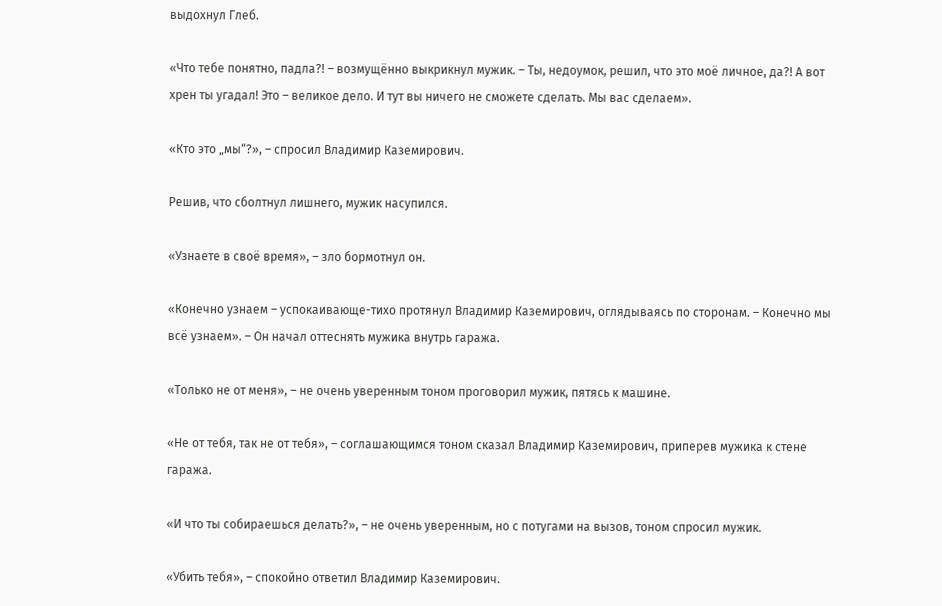выдохнул Глеб.

«Что тебе понятно, падла?! – возмущённо выкрикнул мужик. – Ты, недоумок, решил, что это моё личное, да?! А вот хрен ты угадал! Это – великое дело. И тут вы ничего не сможете сделать. Мы вас сделаем».

«Кто это „мы“?», – спросил Владимир Каземирович.

Решив, что сболтнул лишнего, мужик насупился.

«Узнаете в своё время», – зло бормотнул он.

«Конечно узнаем – успокаивающе-тихо протянул Владимир Каземирович, оглядываясь по сторонам. – Конечно мы всё узнаем». – Он начал оттеснять мужика внутрь гаража.

«Только не от меня», – не очень уверенным тоном проговорил мужик, пятясь к машине.

«Не от тебя, так не от тебя», – соглашающимся тоном сказал Владимир Каземирович, приперев мужика к стене гаража.

«И что ты собираешься делать?», – не очень уверенным, но с потугами на вызов, тоном спросил мужик.

«Убить тебя», – спокойно ответил Владимир Каземирович.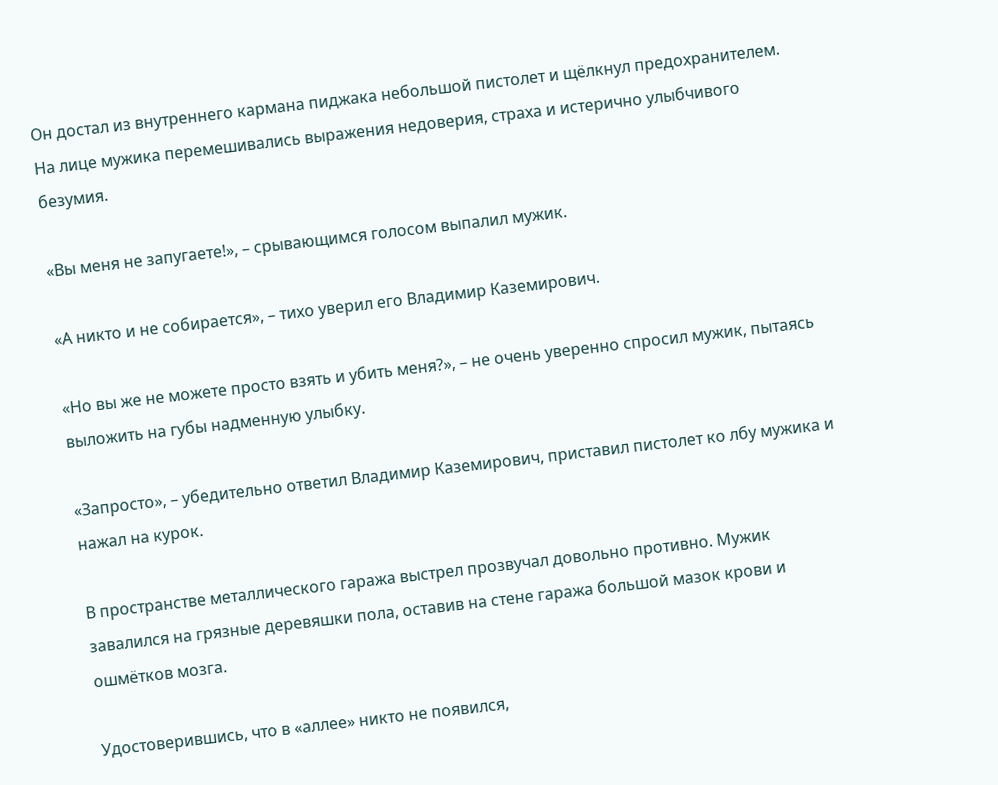Он достал из внутреннего кармана пиджака небольшой пистолет и щёлкнул предохранителем. На лице мужика перемешивались выражения недоверия, страха и истерично улыбчивого безумия.

«Вы меня не запугаете!», – срывающимся голосом выпалил мужик.

«А никто и не собирается», – тихо уверил его Владимир Каземирович.

«Но вы же не можете просто взять и убить меня?», – не очень уверенно спросил мужик, пытаясь выложить на губы надменную улыбку.

«Запросто», – убедительно ответил Владимир Каземирович, приставил пистолет ко лбу мужика и нажал на курок.

В пространстве металлического гаража выстрел прозвучал довольно противно. Мужик завалился на грязные деревяшки пола, оставив на стене гаража большой мазок крови и ошмётков мозга.

Удостоверившись, что в «аллее» никто не появился,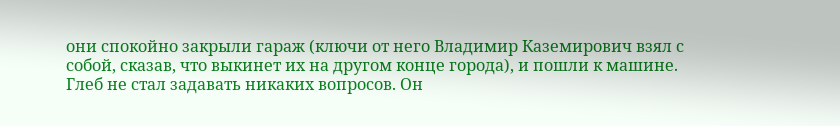они спокойно закрыли гараж (ключи от него Владимир Каземирович взял с собой, сказав, что выкинет их на другом конце города), и пошли к машине. Глеб не стал задавать никаких вопросов. Он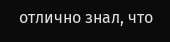отлично знал, что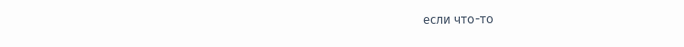если что-то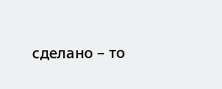сделано – то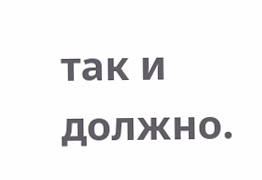так и должно.